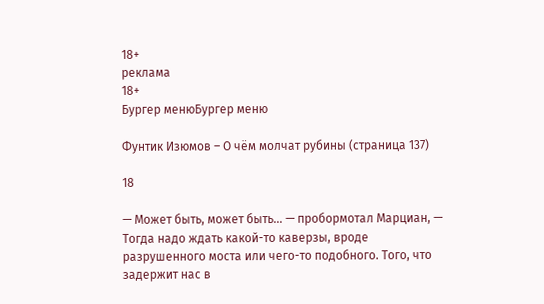18+
реклама
18+
Бургер менюБургер меню

Фунтик Изюмов – О чём молчат рубины (страница 137)

18

— Может быть, может быть… — пробормотал Марциан, — Тогда надо ждать какой-то каверзы, вроде разрушенного моста или чего-то подобного. Того, что задержит нас в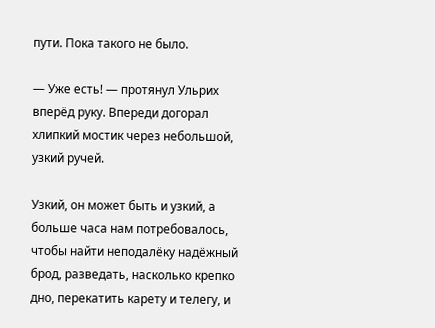пути. Пока такого не было.

— Уже есть! — протянул Ульрих вперёд руку. Впереди догорал хлипкий мостик через небольшой, узкий ручей.

Узкий, он может быть и узкий, а больше часа нам потребовалось, чтобы найти неподалёку надёжный брод, разведать, насколько крепко дно, перекатить карету и телегу, и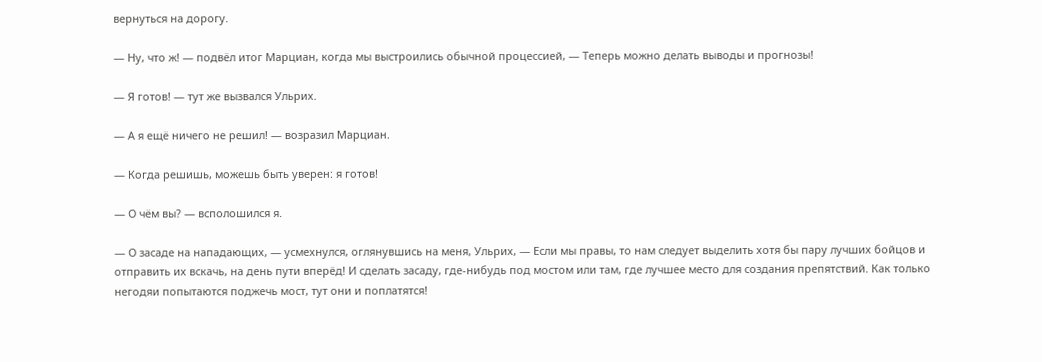вернуться на дорогу.

— Ну, что ж! — подвёл итог Марциан, когда мы выстроились обычной процессией, — Теперь можно делать выводы и прогнозы!

— Я готов! — тут же вызвался Ульрих.

— А я ещё ничего не решил! — возразил Марциан.

— Когда решишь, можешь быть уверен: я готов!

— О чём вы? — всполошился я.

— О засаде на нападающих, — усмехнулся, оглянувшись на меня, Ульрих, — Если мы правы, то нам следует выделить хотя бы пару лучших бойцов и отправить их вскачь, на день пути вперёд! И сделать засаду, где-нибудь под мостом или там, где лучшее место для создания препятствий. Как только негодяи попытаются поджечь мост, тут они и поплатятся!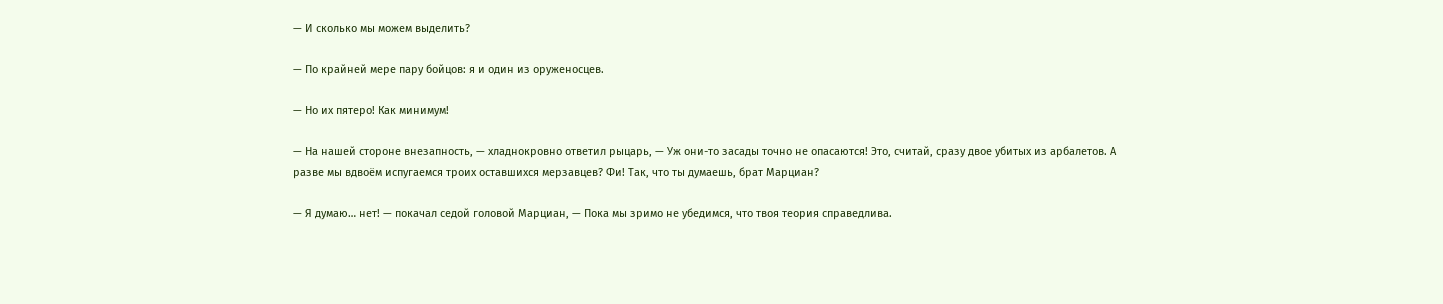— И сколько мы можем выделить?

— По крайней мере пару бойцов: я и один из оруженосцев.

— Но их пятеро! Как минимум!

— На нашей стороне внезапность, — хладнокровно ответил рыцарь, — Уж они-то засады точно не опасаются! Это, считай, сразу двое убитых из арбалетов. А разве мы вдвоём испугаемся троих оставшихся мерзавцев? Фи! Так, что ты думаешь, брат Марциан?

— Я думаю… нет! — покачал седой головой Марциан, — Пока мы зримо не убедимся, что твоя теория справедлива.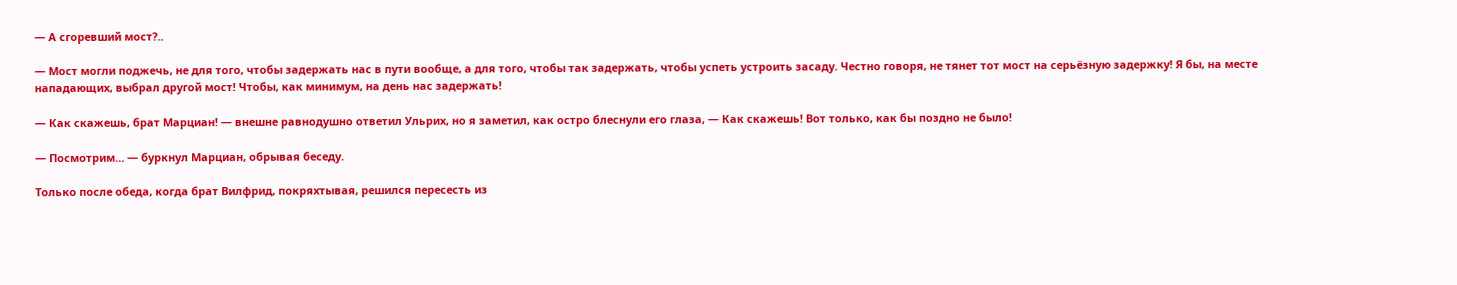— А сгоревший мост?..

— Мост могли поджечь, не для того, чтобы задержать нас в пути вообще, а для того, чтобы так задержать, чтобы успеть устроить засаду. Честно говоря, не тянет тот мост на серьёзную задержку! Я бы, на месте нападающих, выбрал другой мост! Чтобы, как минимум, на день нас задержать!

— Как скажешь, брат Марциан! — внешне равнодушно ответил Ульрих, но я заметил, как остро блеснули его глаза, — Как скажешь! Вот только, как бы поздно не было!

— Посмотрим… — буркнул Марциан, обрывая беседу.

Только после обеда, когда брат Вилфрид, покряхтывая, решился пересесть из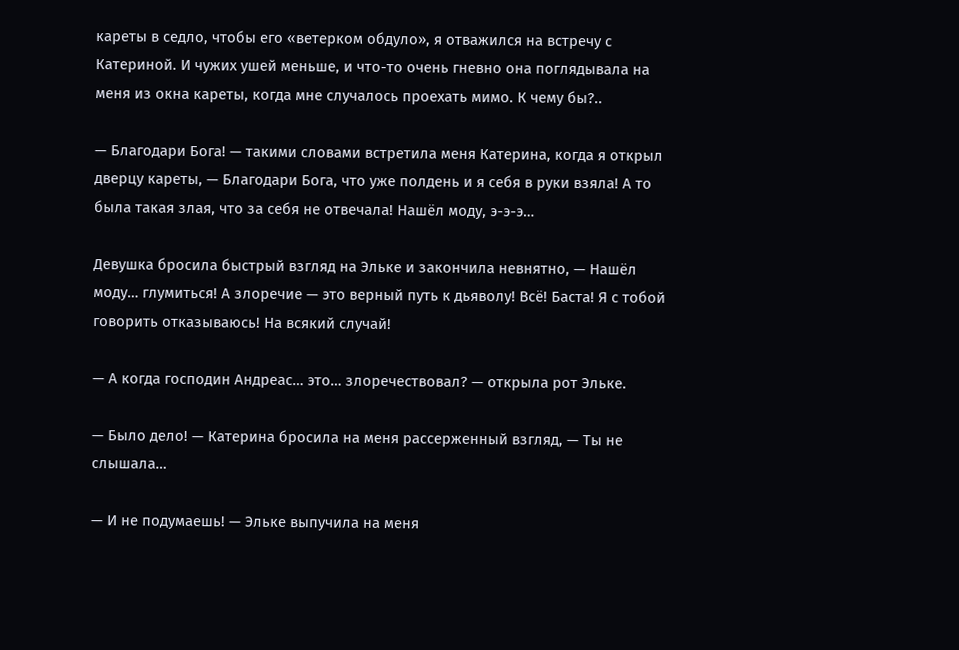кареты в седло, чтобы его «ветерком обдуло», я отважился на встречу с Катериной. И чужих ушей меньше, и что-то очень гневно она поглядывала на меня из окна кареты, когда мне случалось проехать мимо. К чему бы?..

— Благодари Бога! — такими словами встретила меня Катерина, когда я открыл дверцу кареты, — Благодари Бога, что уже полдень и я себя в руки взяла! А то была такая злая, что за себя не отвечала! Нашёл моду, э-э-э…

Девушка бросила быстрый взгляд на Эльке и закончила невнятно, — Нашёл моду… глумиться! А злоречие — это верный путь к дьяволу! Всё! Баста! Я с тобой говорить отказываюсь! На всякий случай!

— А когда господин Андреас… это… злоречествовал? — открыла рот Эльке.

— Было дело! — Катерина бросила на меня рассерженный взгляд, — Ты не слышала…

— И не подумаешь! — Эльке выпучила на меня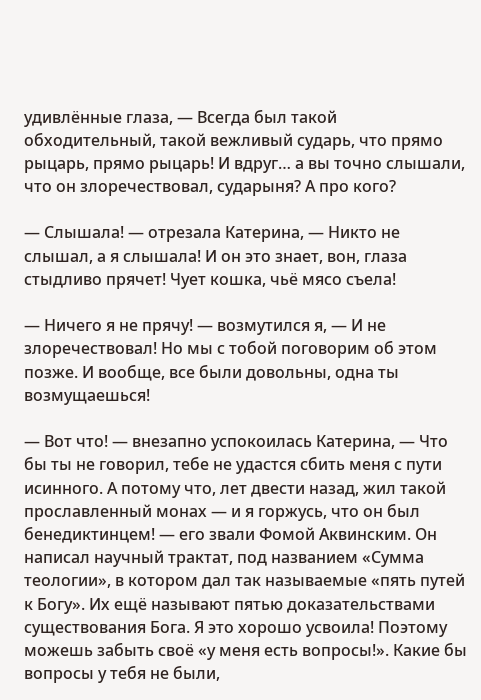удивлённые глаза, — Всегда был такой обходительный, такой вежливый сударь, что прямо рыцарь, прямо рыцарь! И вдруг… а вы точно слышали, что он злоречествовал, сударыня? А про кого?

— Слышала! — отрезала Катерина, — Никто не слышал, а я слышала! И он это знает, вон, глаза стыдливо прячет! Чует кошка, чьё мясо съела!

— Ничего я не прячу! — возмутился я, — И не злоречествовал! Но мы с тобой поговорим об этом позже. И вообще, все были довольны, одна ты возмущаешься!

— Вот что! — внезапно успокоилась Катерина, — Что бы ты не говорил, тебе не удастся сбить меня с пути исинного. А потому что, лет двести назад, жил такой прославленный монах — и я горжусь, что он был бенедиктинцем! — его звали Фомой Аквинским. Он написал научный трактат, под названием «Сумма теологии», в котором дал так называемые «пять путей к Богу». Их ещё называют пятью доказательствами существования Бога. Я это хорошо усвоила! Поэтому можешь забыть своё «у меня есть вопросы!». Какие бы вопросы у тебя не были,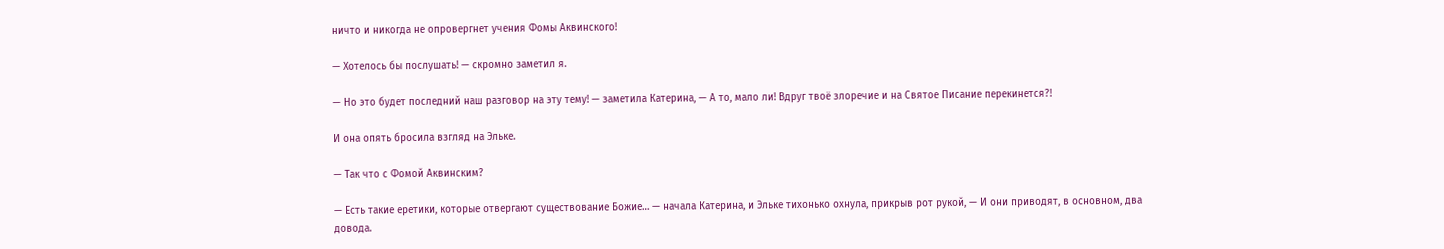ничто и никогда не опровергнет учения Фомы Аквинского!

— Хотелось бы послушать! — скромно заметил я.

— Но это будет последний наш разговор на эту тему! — заметила Катерина, — А то, мало ли! Вдруг твоё злоречие и на Святое Писание перекинется?!

И она опять бросила взгляд на Эльке.

— Так что с Фомой Аквинским?

— Есть такие еретики, которые отвергают существование Божие… — начала Катерина, и Эльке тихонько охнула, прикрыв рот рукой, — И они приводят, в основном, два довода.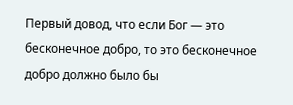Первый довод, что если Бог — это бесконечное добро, то это бесконечное добро должно было бы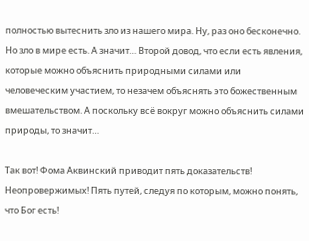полностью вытеснить зло из нашего мира. Ну, раз оно бесконечно. Но зло в мире есть. А значит… Второй довод, что если есть явления, которые можно объяснить природными силами или человеческим участием, то незачем объяснять это божественным вмешательством. А поскольку всё вокруг можно объяснить силами природы, то значит…

Так вот! Фома Аквинский приводит пять доказательств! Неопровержимых! Пять путей, следуя по которым, можно понять, что Бог есть!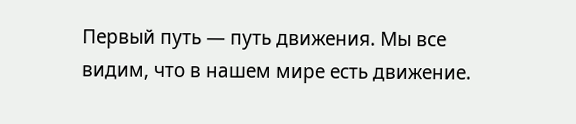Первый путь — путь движения. Мы все видим, что в нашем мире есть движение.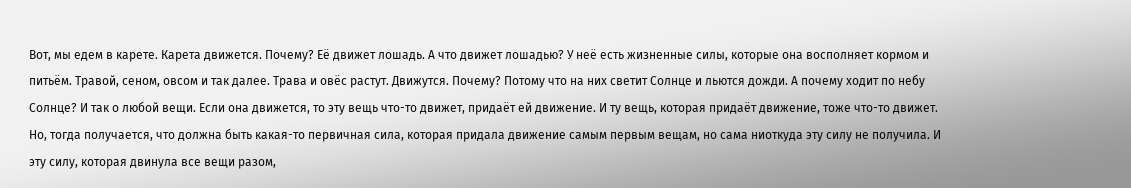Вот, мы едем в карете. Карета движется. Почему? Её движет лошадь. А что движет лошадью? У неё есть жизненные силы, которые она восполняет кормом и питьём. Травой, сеном, овсом и так далее. Трава и овёс растут. Движутся. Почему? Потому что на них светит Солнце и льются дожди. А почему ходит по небу Солнце? И так о любой вещи. Если она движется, то эту вещь что-то движет, придаёт ей движение. И ту вещь, которая придаёт движение, тоже что-то движет. Но, тогда получается, что должна быть какая-то первичная сила, которая придала движение самым первым вещам, но сама ниоткуда эту силу не получила. И эту силу, которая двинула все вещи разом,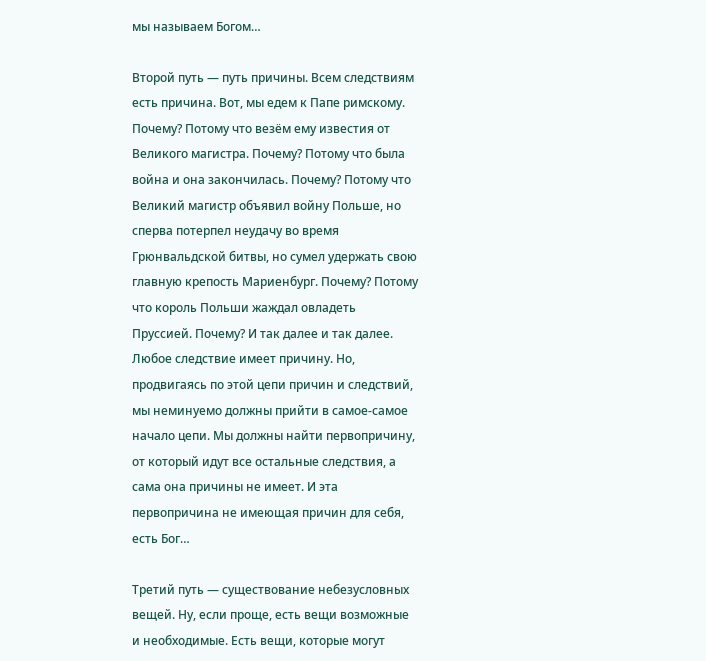мы называем Богом…

Второй путь — путь причины. Всем следствиям есть причина. Вот, мы едем к Папе римскому. Почему? Потому что везём ему известия от Великого магистра. Почему? Потому что была война и она закончилась. Почему? Потому что Великий магистр объявил войну Польше, но сперва потерпел неудачу во время Грюнвальдской битвы, но сумел удержать свою главную крепость Мариенбург. Почему? Потому что король Польши жаждал овладеть Пруссией. Почему? И так далее и так далее. Любое следствие имеет причину. Но, продвигаясь по этой цепи причин и следствий, мы неминуемо должны прийти в самое-самое начало цепи. Мы должны найти первопричину, от который идут все остальные следствия, а сама она причины не имеет. И эта первопричина не имеющая причин для себя, есть Бог…

Третий путь — существование небезусловных вещей. Ну, если проще, есть вещи возможные и необходимые. Есть вещи, которые могут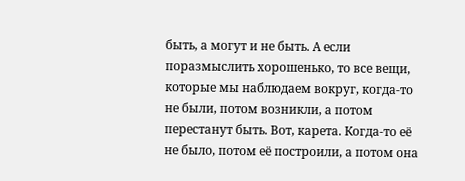быть, а могут и не быть. А если поразмыслить хорошенько, то все вещи, которые мы наблюдаем вокруг, когда-то не были, потом возникли, а потом перестанут быть. Вот, карета. Когда-то её не было, потом её построили, а потом она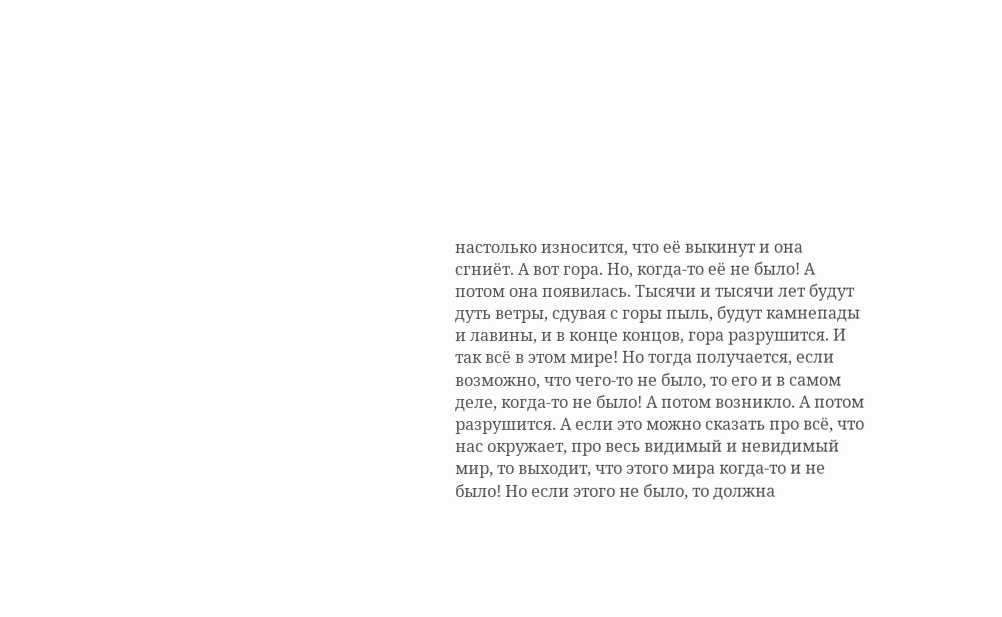настолько износится, что её выкинут и она сгниёт. А вот гора. Но, когда-то её не было! А потом она появилась. Тысячи и тысячи лет будут дуть ветры, сдувая с горы пыль, будут камнепады и лавины, и в конце концов, гора разрушится. И так всё в этом мире! Но тогда получается, если возможно, что чего-то не было, то его и в самом деле, когда-то не было! А потом возникло. А потом разрушится. А если это можно сказать про всё, что нас окружает, про весь видимый и невидимый мир, то выходит, что этого мира когда-то и не было! Но если этого не было, то должна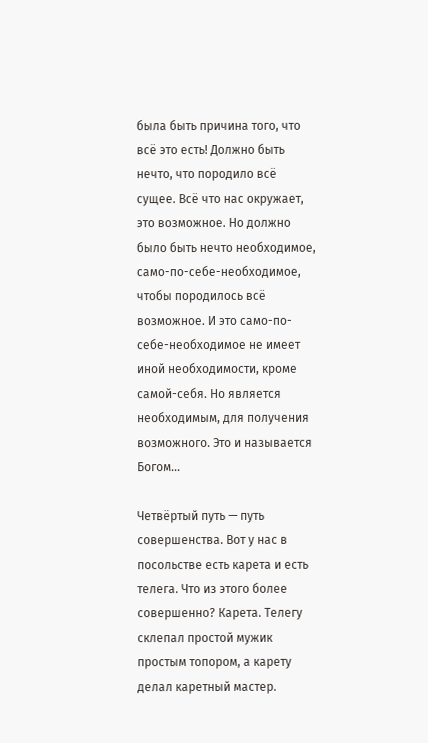была быть причина того, что всё это есть! Должно быть нечто, что породило всё сущее. Всё что нас окружает, это возможное. Но должно было быть нечто необходимое, само-по-себе-необходимое, чтобы породилось всё возможное. И это само-по-себе-необходимое не имеет иной необходимости, кроме самой-себя. Но является необходимым, для получения возможного. Это и называется Богом…

Четвёртый путь — путь совершенства. Вот у нас в посольстве есть карета и есть телега. Что из этого более совершенно? Карета. Телегу склепал простой мужик простым топором, а карету делал каретный мастер.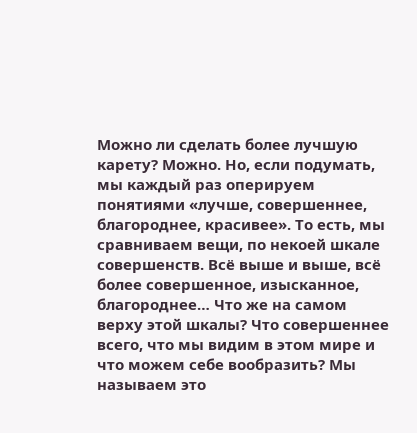Можно ли сделать более лучшую карету? Можно. Но, если подумать, мы каждый раз оперируем понятиями «лучше, совершеннее, благороднее, красивее». То есть, мы сравниваем вещи, по некоей шкале совершенств. Всё выше и выше, всё более совершенное, изысканное, благороднее… Что же на самом верху этой шкалы? Что совершеннее всего, что мы видим в этом мире и что можем себе вообразить? Мы называем это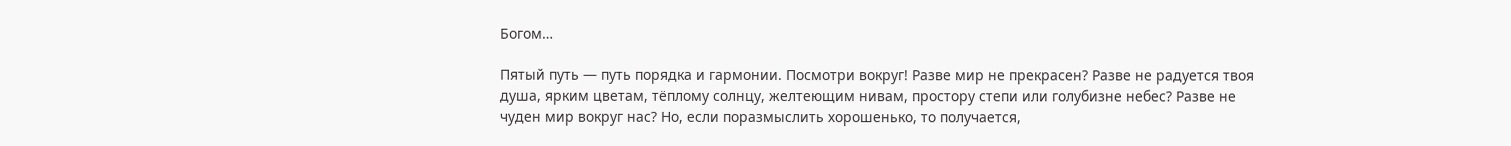Богом…

Пятый путь — путь порядка и гармонии. Посмотри вокруг! Разве мир не прекрасен? Разве не радуется твоя душа, ярким цветам, тёплому солнцу, желтеющим нивам, простору степи или голубизне небес? Разве не чуден мир вокруг нас? Но, если поразмыслить хорошенько, то получается,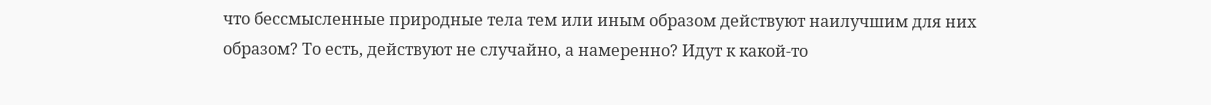что бессмысленные природные тела тем или иным образом действуют наилучшим для них образом? То есть, действуют не случайно, а намеренно? Идут к какой-то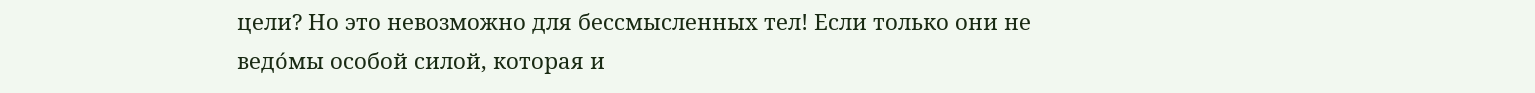цели? Но это невозможно для бессмысленных тел! Если только они не ведóмы особой силой, которая и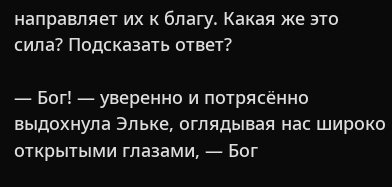направляет их к благу. Какая же это сила? Подсказать ответ?

— Бог! — уверенно и потрясённо выдохнула Эльке, оглядывая нас широко открытыми глазами, — Бог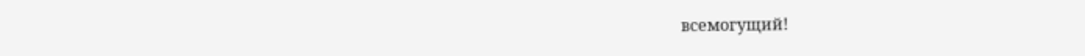всемогущий!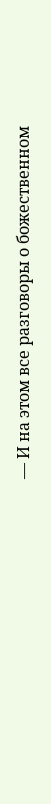— И на этом все разговоры о божественном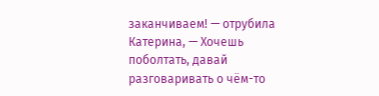заканчиваем! — отрубила Катерина, — Хочешь поболтать, давай разговаривать о чём-то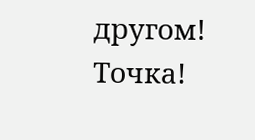другом! Точка!